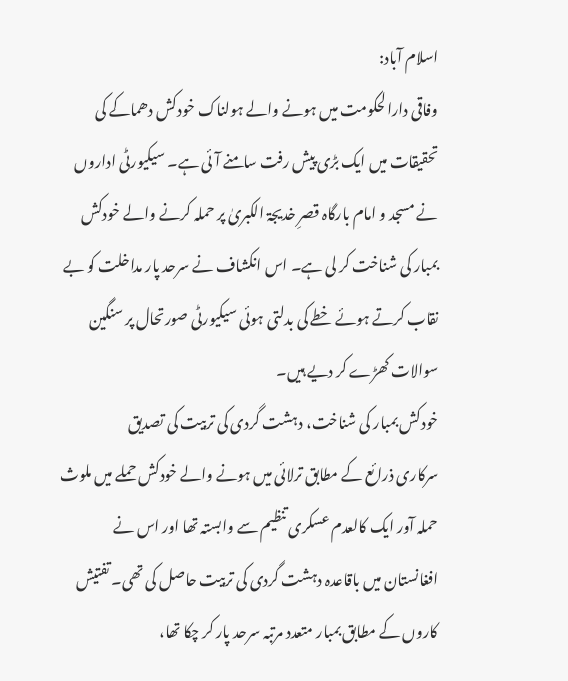اسلام آباد:
وفاقی دارالحکومت میں ہونے والے ہولناک خودکش دھماکے کی تحقیقات میں ایک بڑی پیش رفت سامنے آئی ہے۔ سیکیورٹی اداروں نے مسجد و امام بارگاہ قصرِ خدیجۃ الکبریٰ پر حملہ کرنے والے خودکش بمبار کی شناخت کر لی ہے۔ اس انکشاف نے سرحد پار مداخلت کو بے نقاب کرتے ہوئے خطے کی بدلتی ہوئی سیکیورٹی صورتحال پر سنگین سوالات کھڑے کر دیے ہیں۔
خودکش بمبار کی شناخت، دہشت گردی کی تربیت کی تصدیق
سرکاری ذرائع کے مطابق ترلائی میں ہونے والے خودکش حملے میں ملوث حملہ آور ایک کالعدم عسکری تنظیم سے وابستہ تھا اور اس نے افغانستان میں باقاعدہ دہشت گردی کی تربیت حاصل کی تھی۔ تفتیش کاروں کے مطابق بمبار متعدد مرتبہ سرحد پار کر چکا تھا،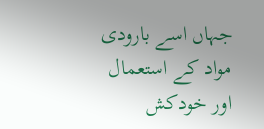جہاں اسے بارودی مواد کے استعمال اور خودکش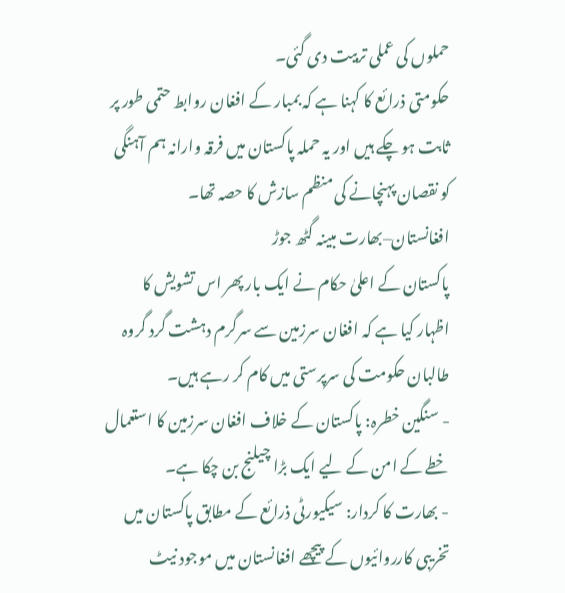حملوں کی عملی تربیت دی گئی۔
حکومتی ذرائع کا کہنا ہے کہ بمبار کے افغان روابط حتمی طور پر ثابت ہو چکے ہیں اور یہ حملہ پاکستان میں فرقہ وارانہ ہم آہنگی کو نقصان پہنچانے کی منظم سازش کا حصہ تھا۔
افغانستان–بھارت مبینہ گٹھ جوڑ
پاکستان کے اعلیٰ حکام نے ایک بار پھر اس تشویش کا اظہار کیا ہے کہ افغان سرزمین سے سرگرم دہشت گرد گروہ طالبان حکومت کی سرپرستی میں کام کر رہے ہیں۔
- سنگین خطرہ: پاکستان کے خلاف افغان سرزمین کا استعمال خطے کے امن کے لیے ایک بڑا چیلنج بن چکا ہے۔
- بھارت کا کردار: سیکیورٹی ذرائع کے مطابق پاکستان میں تخریبی کارروائیوں کے پیچھے افغانستان میں موجود نیٹ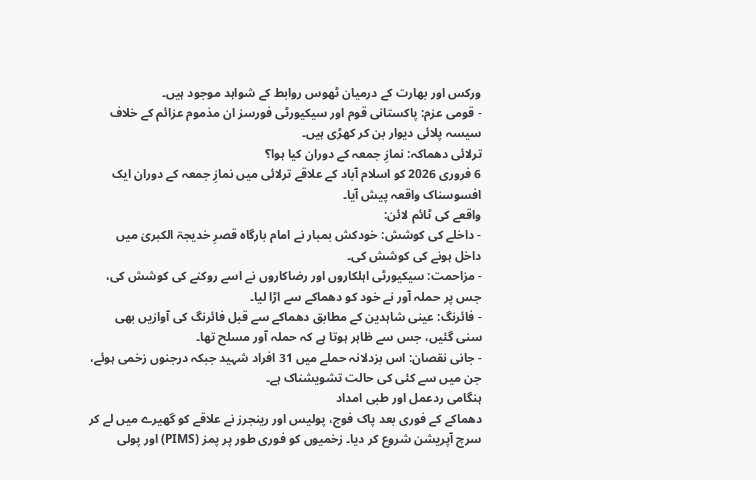ورکس اور بھارت کے درمیان ٹھوس روابط کے شواہد موجود ہیں۔
- قومی عزم: پاکستانی قوم اور سیکیورٹی فورسز ان مذموم عزائم کے خلاف سیسہ پلائی دیوار بن کر کھڑی ہیں۔
ترلائی دھماکہ: نمازِ جمعہ کے دوران کیا ہوا؟
6 فروری 2026 کو اسلام آباد کے علاقے ترلائی میں نمازِ جمعہ کے دوران ایک افسوسناک واقعہ پیش آیا۔
واقعے کی ٹائم لائن:
- داخلے کی کوشش: خودکش بمبار نے امام بارگاہ قصرِ خدیجۃ الکبریٰ میں داخل ہونے کی کوشش کی۔
- مزاحمت: سیکیورٹی اہلکاروں اور رضاکاروں نے اسے روکنے کی کوشش کی، جس پر حملہ آور نے خود کو دھماکے سے اڑا لیا۔
- فائرنگ: عینی شاہدین کے مطابق دھماکے سے قبل فائرنگ کی آوازیں بھی سنی گئیں، جس سے ظاہر ہوتا ہے کہ حملہ آور مسلح تھا۔
- جانی نقصان: اس بزدلانہ حملے میں 31 افراد شہید جبکہ درجنوں زخمی ہوئے، جن میں سے کئی کی حالت تشویشناک ہے۔
ہنگامی ردعمل اور طبی امداد
دھماکے کے فوری بعد پاک فوج، پولیس اور رینجرز نے علاقے کو گھیرے میں لے کر سرچ آپریشن شروع کر دیا۔ زخمیوں کو فوری طور پر پمز (PIMS) اور پولی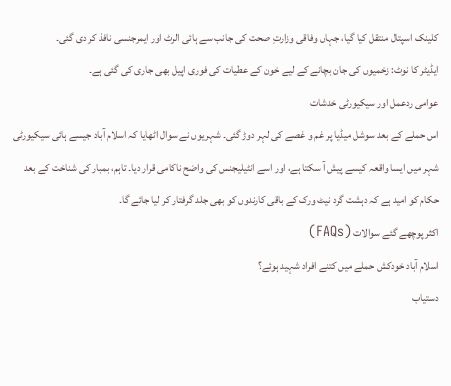کلینک اسپتال منتقل کیا گیا، جہاں وفاقی وزارتِ صحت کی جانب سے ہائی الرٹ اور ایمرجنسی نافذ کر دی گئی۔
ایڈیٹر کا نوٹ: زخمیوں کی جان بچانے کے لیے خون کے عطیات کی فوری اپیل بھی جاری کی گئی ہے۔
عوامی ردعمل اور سیکیورٹی خدشات
اس حملے کے بعد سوشل میڈیا پر غم و غصے کی لہر دوڑ گئی۔ شہریوں نے سوال اٹھایا کہ اسلام آباد جیسے ہائی سیکیورٹی شہر میں ایسا واقعہ کیسے پیش آ سکتا ہے، اور اسے انٹیلیجنس کی واضح ناکامی قرار دیا۔ تاہم، بمبار کی شناخت کے بعد حکام کو امید ہے کہ دہشت گرد نیٹ ورک کے باقی کارندوں کو بھی جلد گرفتار کر لیا جائے گا۔
اکثر پوچھے گئے سوالات (FAQs)
اسلام آباد خودکش حملے میں کتنے افراد شہید ہوئے؟
دستیاب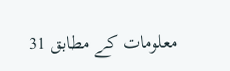معلومات کے مطابق 31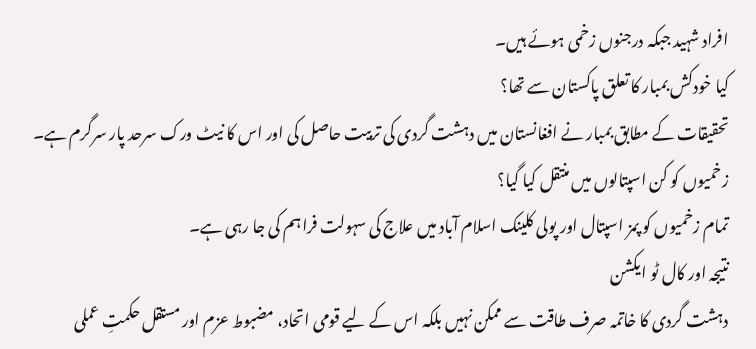افراد شہید جبکہ درجنوں زخمی ہوئے ہیں۔
کیا خودکش بمبار کا تعلق پاکستان سے تھا؟
تحقیقات کے مطابق بمبار نے افغانستان میں دہشت گردی کی تربیت حاصل کی اور اس کا نیٹ ورک سرحد پار سرگرم ہے۔
زخمیوں کو کن اسپتالوں میں منتقل کیا گیا؟
تمام زخمیوں کو پمز اسپتال اور پولی کلینک اسلام آباد میں علاج کی سہولت فراہم کی جا رہی ہے۔
نتیجہ اور کال ٹو ایکشن
دہشت گردی کا خاتمہ صرف طاقت سے ممکن نہیں بلکہ اس کے لیے قومی اتحاد، مضبوط عزم اور مستقل حکمتِ عملی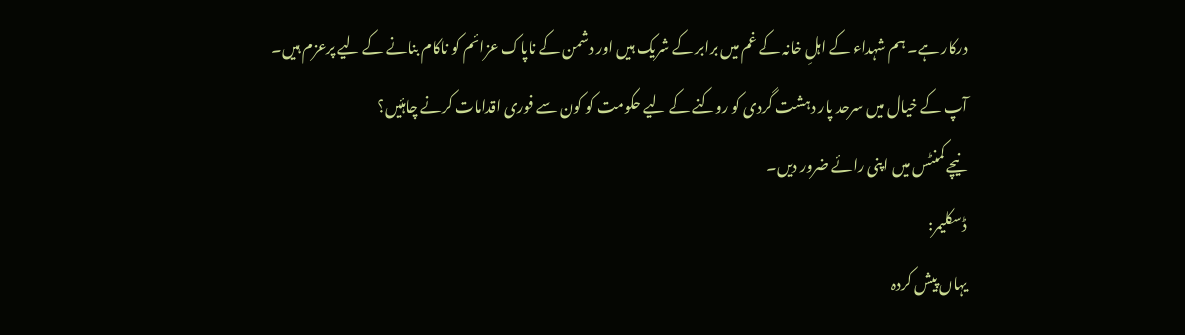درکار ہے۔ ہم شہداء کے اہلِ خانہ کے غم میں برابر کے شریک ہیں اور دشمن کے ناپاک عزائم کو ناکام بنانے کے لیے پرعزم ہیں۔
آپ کے خیال میں سرحد پار دہشت گردی کو روکنے کے لیے حکومت کو کون سے فوری اقدامات کرنے چاہئیں؟
نیچے کمنٹس میں اپنی رائے ضرور دیں۔
ڈسکلیمر:
یہاں پیش کردہ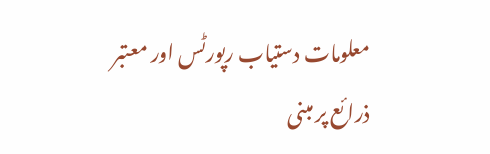معلومات دستیاب رپورٹس اور معتبر ذرائع پر مبنی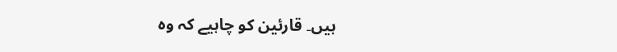ہیں۔ قارئین کو چاہیے کہ وہ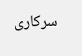سرکاری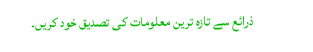ذرائع سے تازہ ترین معلومات کی تصدیق خود کریں۔